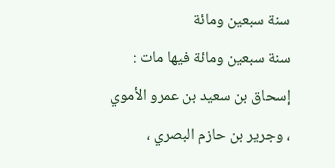سنة سبعين ومائة
سنة سبعين ومائة فيها مات : إسحاق بن سعيد بن عمرو الأموي ، وجرير بن حازم البصري ،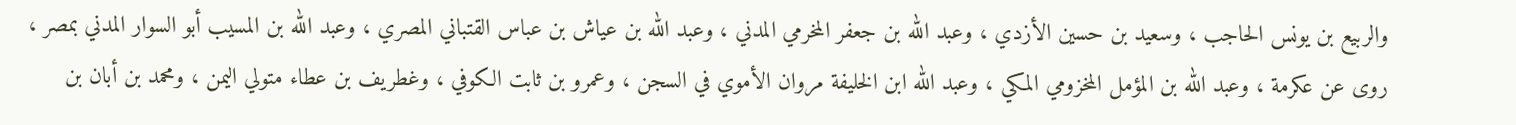والربيع بن يونس الحاجب ، وسعيد بن حسين الأزدي ، وعبد الله بن جعفر المخرمي المدني ، وعبد الله بن عياش بن عباس القتباني المصري ، وعبد الله بن المسيب أبو السوار المدني بمصر ، روى عن عكرمة ، وعبد الله بن المؤمل المخزومي المكي ، وعبد الله ابن الخليفة مروان الأموي في السجن ، وعمرو بن ثابت الكوفي ، وغطريف بن عطاء متولي اليمن ، ومحمد بن أبان بن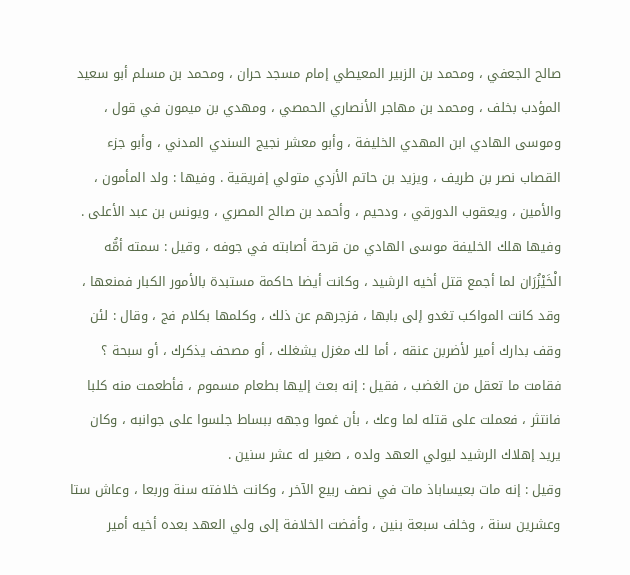صالح الجعفي ، ومحمد بن الزبير المعيطي إمام مسجد حران ، ومحمد بن مسلم أبو سعيد المؤدب بخلف ، ومحمد بن مهاجر الأنصاري الحمصي ، ومهدي بن ميمون في قول ، وموسى الهادي ابن المهدي الخليفة ، وأبو معشر نجيج السندي المدني ، وأبو جزء القصاب نصر بن طريف ، ويزيد بن حاتم الأزدي متولي إفريقية . وفيها : ولد المأمون ، والأمين ، ويعقوب الدورقي ، ودحيم ، وأحمد بن صالح المصري ، ويونس بن عبد الأعلى . وفيها هلك الخليفة موسى الهادي من قرحة أصابته في جوفه ، وقيل : سمته أمُّه الْخَيْزُرَان لما أجمع قتل أخيه الرشيد ، وكانت أيضا حاكمة مستبدة بالأمور الكبار فمنعها ، وقد كانت المواكب تغدو إلى بابها ، فزجرهم عن ذلك ، وكلمها بكلام فج ، وقال : لئن وقف بدارك أمير لأضربن عنقه ، أما لك مغزل يشغلك ، أو مصحف يذكرك ، أو سبحة ؟ فقامت ما تعقل من الغضب ، فقيل : إنه بعث إليها بطعام مسموم ، فأطعمت منه كلبا فانتثر ، فعملت على قتله لما وعك ، بأن غموا وجهه ببساط جلسوا على جوانبه ، وكان يريد إهلاك الرشيد ليولي العهد ولده ، صغير له عشر سنين .
وقيل : إنه مات بعيساباذ مات في نصف ربيع الآخر ، وكانت خلافته سنة وربعا ، وعاش ستا وعشرين سنة ، وخلف سبعة بنين ، وأفضت الخلافة إلى ولي العهد بعده أخيه أمير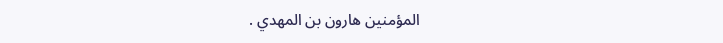المؤمنين هارون بن المهدي .